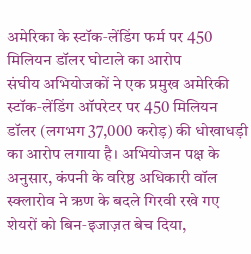अमेरिका के स्टॉक‑लेंडिंग फर्म पर 450 मिलियन डॉलर घोटाले का आरोप
संघीय अभियोजकों ने एक प्रमुख अमेरिकी स्टॉक‑लेंडिंग ऑपरेटर पर 450 मिलियन डॉलर (लगभग 37,000 करोड़) की धोखाधड़ी का आरोप लगाया है। अभियोजन पक्ष के अनुसार, कंपनी के वरिष्ठ अधिकारी वॉल स्क्लारोव ने ऋण के बदले गिरवी रखे गए शेयरों को बिन‑इजाज़त बेच दिया,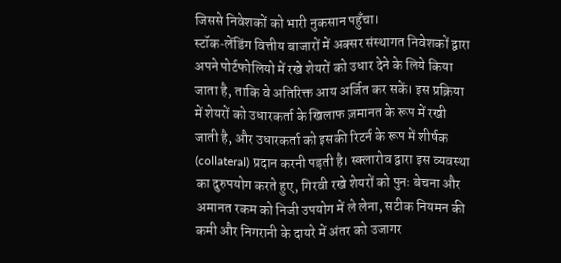जिससे निवेशकों को भारी नुकसान पहुँचा।
स्टॉक‑लेंडिंग वित्तीय बाजारों में अक्सर संस्थागत निवेशकों द्वारा अपने पोर्टफोलियो में रखे शेयरों को उधार देने के लिये किया जाता है, ताकि वे अतिरिक्त आय अर्जित कर सकें। इस प्रक्रिया में शेयरों को उधारकर्ता के खिलाफ ज़मानत के रूप में रखी जाती है, और उधारकर्ता को इसकी रिटर्न के रूप में शीर्षक (collateral) प्रदान करनी पड़ती है। स्क्लारोव द्वारा इस व्यवस्था का दुरुपयोग करते हुए, गिरवी रखे शेयरों को पुनः बेचना और अमानत रकम को निजी उपयोग में ले लेना, सटीक नियमन की कमी और निगरानी के दायरे में अंतर को उजागर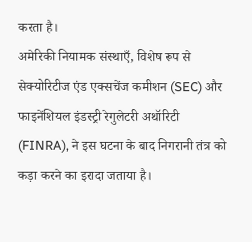करता है।
अमेरिकी नियामक संस्थाएँ, विशेष रूप से सेक्योरिटीज एंड एक्सचेंज कमीशन (SEC) और फाइनेंशियल इंडस्ट्री रेगुलेटरी अथॉरिटी (FINRA), ने इस घटना के बाद निगरानी तंत्र को कड़ा करने का इरादा जताया है।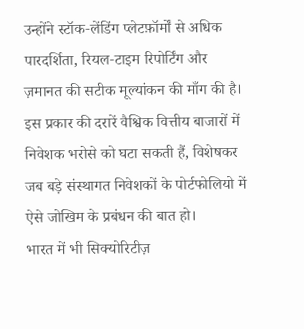उन्होंने स्टॉक‑लेंडिंग प्लेटफ़ॉर्मों से अधिक पारदर्शिता, रियल‑टाइम रिपोर्टिंग और ज़मानत की सटीक मूल्यांकन की माँग की है। इस प्रकार की दरारें वैश्विक वित्तीय बाजारों में निवेशक भरोसे को घटा सकती हैं, विशेषकर जब बड़े संस्थागत निवेशकों के पोर्टफोलियो में ऐसे जोखिम के प्रबंधन की बात हो।
भारत में भी सिक्योरिटीज़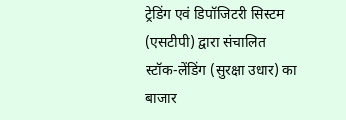ट्रेडिंग एवं डिपॉजिटरी सिस्टम (एसटीपी) द्वारा संचालित स्टॉक‑लेंडिंग (सुरक्षा उधार) का बाजार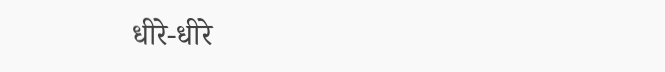धीरे‑धीरे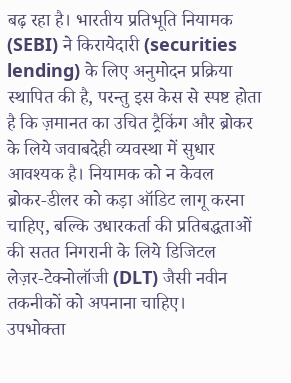बढ़ रहा है। भारतीय प्रतिभूति नियामक (SEBI) ने किरायेदारी (securities lending) के लिए अनुमोदन प्रक्रिया स्थापित की है, परन्तु इस केस से स्पष्ट होता है कि ज़मानत का उचित ट्रैकिंग और ब्रोकर के लिये जवाबदेही व्यवस्था में सुधार आवश्यक है। नियामक को न केवल ब्रोकर‑डीलर को कड़ा ऑडिट लागू करना चाहिए, बल्कि उधारकर्ता की प्रतिबद्धताओं की सतत निगरानी के लिये डिजिटल लेज़र‑टेक्नोलॉजी (DLT) जैसी नवीन तकनीकों को अपनाना चाहिए।
उपभोक्ता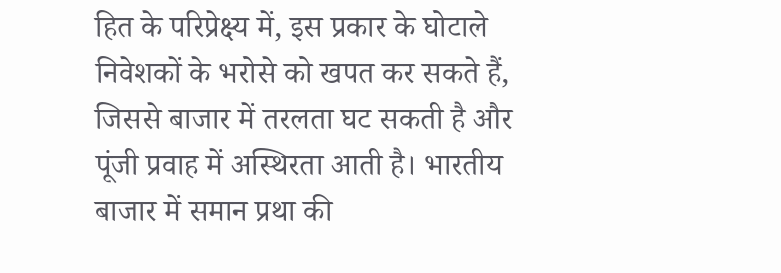हित के परिप्रेक्ष्य में, इस प्रकार के घोटाले निवेशकों के भरोसे को खपत कर सकते हैं, जिससे बाजार में तरलता घट सकती है और पूंजी प्रवाह में अस्थिरता आती है। भारतीय बाजार में समान प्रथा की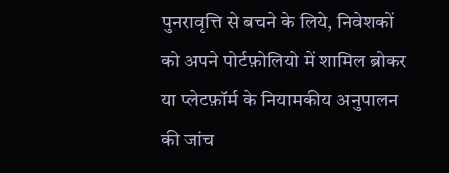पुनरावृत्ति से बचने के लिये, निवेशकों को अपने पोर्टफ़ोलियो में शामिल ब्रोकर या प्लेटफ़ॉर्म के नियामकीय अनुपालन की जांच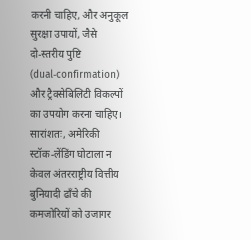करनी चाहिए, और अनुकूल सुरक्षा उपायों, जैसे दो‑स्तरीय पुष्टि (dual‑confirmation) और ट्रैक्सेबिलिटी विकल्पों का उपयोग करना चाहिए।
सारांशतः, अमेरिकी स्टॉक‑लेंडिंग घोटाला न केवल अंतरराष्ट्रीय वित्तीय बुनियादी ढाँचे की कमजोरियों को उजागर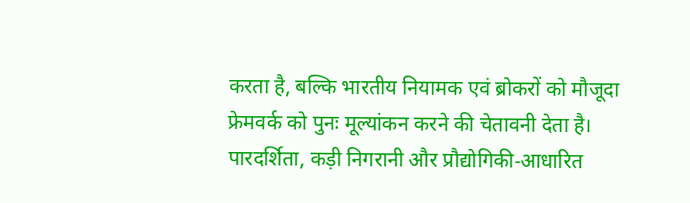करता है, बल्कि भारतीय नियामक एवं ब्रोकरों को मौजूदा फ्रेमवर्क को पुनः मूल्यांकन करने की चेतावनी देता है। पारदर्शिता, कड़ी निगरानी और प्रौद्योगिकी‑आधारित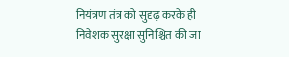नियंत्रण तंत्र को सुदृढ़ करके ही निवेशक सुरक्षा सुनिश्चित की जा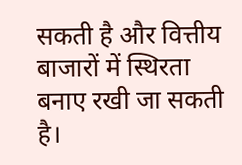सकती है और वित्तीय बाजारों में स्थिरता बनाए रखी जा सकती है।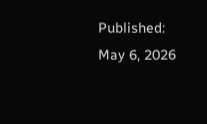Published: May 6, 2026